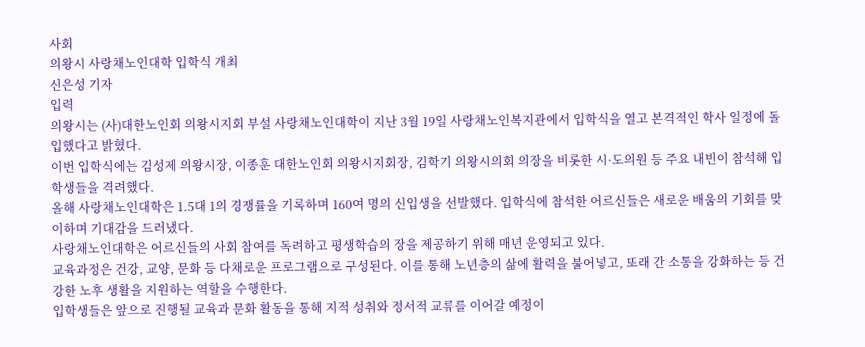사회
의왕시 사랑채노인대학 입학식 개최
신은성 기자
입력
의왕시는 (사)대한노인회 의왕시지회 부설 사랑채노인대학이 지난 3월 19일 사랑채노인복지관에서 입학식을 열고 본격적인 학사 일정에 돌입했다고 밝혔다.
이번 입학식에는 김성제 의왕시장, 이종훈 대한노인회 의왕시지회장, 김학기 의왕시의회 의장을 비롯한 시·도의원 등 주요 내빈이 참석해 입학생들을 격려했다.
올해 사랑채노인대학은 1.5대 1의 경쟁률을 기록하며 160여 명의 신입생을 선발했다. 입학식에 참석한 어르신들은 새로운 배움의 기회를 맞이하며 기대감을 드러냈다.
사랑채노인대학은 어르신들의 사회 참여를 독려하고 평생학습의 장을 제공하기 위해 매년 운영되고 있다.
교육과정은 건강, 교양, 문화 등 다채로운 프로그램으로 구성된다. 이를 통해 노년층의 삶에 활력을 불어넣고, 또래 간 소통을 강화하는 등 건강한 노후 생활을 지원하는 역할을 수행한다.
입학생들은 앞으로 진행될 교육과 문화 활동을 통해 지적 성취와 정서적 교류를 이어갈 예정이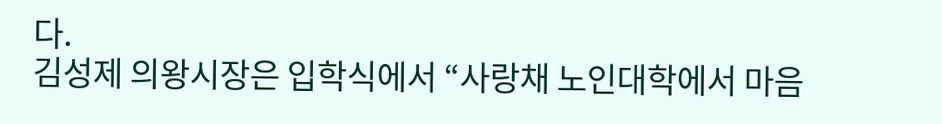다.
김성제 의왕시장은 입학식에서 “사랑채 노인대학에서 마음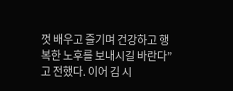껏 배우고 즐기며 건강하고 행복한 노후를 보내시길 바란다”고 전했다. 이어 김 시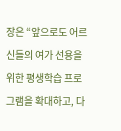장은 “앞으로도 어르신들의 여가 선용을 위한 평생학습 프로그램을 확대하고, 다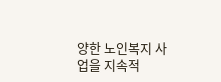양한 노인복지 사업을 지속적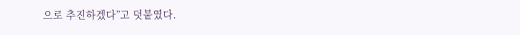으로 추진하겠다”고 덧붙였다.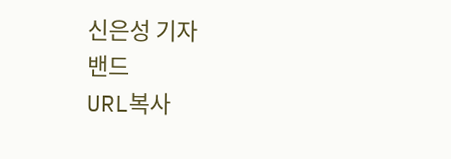신은성 기자
밴드
URL복사